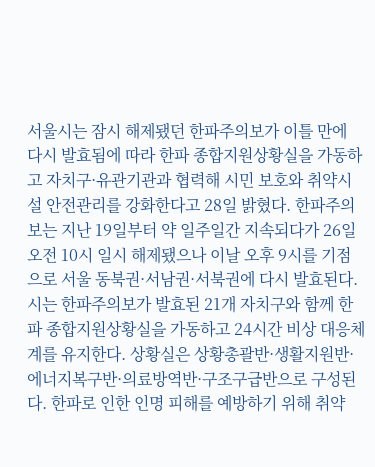서울시는 잠시 해제됐던 한파주의보가 이틀 만에 다시 발효됨에 따라 한파 종합지원상황실을 가동하고 자치구·유관기관과 협력해 시민 보호와 취약시설 안전관리를 강화한다고 28일 밝혔다. 한파주의보는 지난 19일부터 약 일주일간 지속되다가 26일 오전 10시 일시 해제됐으나 이날 오후 9시를 기점으로 서울 동북권·서남권·서북권에 다시 발효된다. 시는 한파주의보가 발효된 21개 자치구와 함께 한파 종합지원상황실을 가동하고 24시간 비상 대응체계를 유지한다. 상황실은 상황총괄반·생활지원반·에너지복구반·의료방역반·구조구급반으로 구성된다. 한파로 인한 인명 피해를 예방하기 위해 취약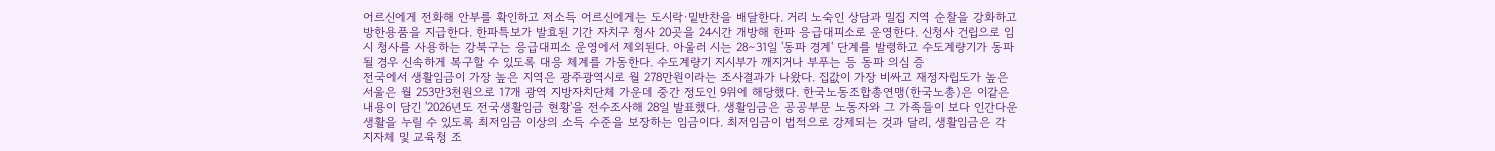어르신에게 전화해 안부를 확인하고 저소득 어르신에게는 도시락·밑반찬을 배달한다. 거리 노숙인 상담과 밀집 지역 순찰을 강화하고 방한용품을 지급한다. 한파특보가 발효된 기간 자치구 청사 20곳을 24시간 개방해 한파 응급대피소로 운영한다. 신청사 건립으로 임시 청사를 사용하는 강북구는 응급대피소 운영에서 제외된다. 아울러 시는 28∼31일 '동파 경계' 단계를 발령하고 수도계량기가 동파될 경우 신속하게 복구할 수 있도록 대응 체계를 가동한다. 수도계량기 지시부가 깨지거나 부푸는 등 동파 의심 증
전국에서 생활임금이 가장 높은 지역은 광주광역시로 월 278만원이라는 조사결과가 나왔다. 집값이 가장 비싸고 재정자립도가 높은 서울은 월 253만3천원으로 17개 광역 지방자치단체 가운데 중간 정도인 9위에 해당했다. 한국노동조합총연맹(한국노총)은 이같은 내용이 담긴 '2026년도 전국생활임금 현황'을 전수조사해 28일 발표했다. 생활임금은 공공부문 노동자와 그 가족들이 보다 인간다운 생활을 누릴 수 있도록 최저임금 이상의 소득 수준을 보장하는 임금이다. 최저임금이 법적으로 강제되는 것과 달리, 생활임금은 각 지자체 및 교육청 조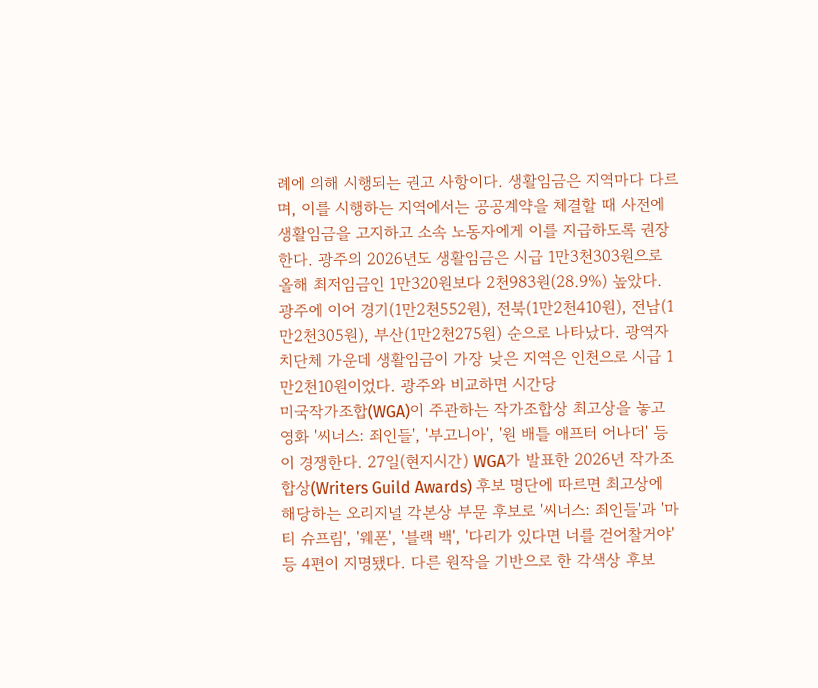례에 의해 시행되는 권고 사항이다. 생활임금은 지역마다 다르며, 이를 시행하는 지역에서는 공공계약을 체결할 때 사전에 생활임금을 고지하고 소속 노동자에게 이를 지급하도록 권장한다. 광주의 2026년도 생활임금은 시급 1만3천303원으로 올해 최저임금인 1만320원보다 2천983원(28.9%) 높았다. 광주에 이어 경기(1만2천552원), 전북(1만2천410원), 전남(1만2천305원), 부산(1만2천275원) 순으로 나타났다. 광역자치단체 가운데 생활임금이 가장 낮은 지역은 인천으로 시급 1만2천10원이었다. 광주와 비교하면 시간당
미국작가조합(WGA)이 주관하는 작가조합상 최고상을 놓고 영화 '씨너스: 죄인들', '부고니아', '원 배틀 애프터 어나더' 등이 경쟁한다. 27일(현지시간) WGA가 발표한 2026년 작가조합상(Writers Guild Awards) 후보 명단에 따르면 최고상에 해당하는 오리지널 각본상 부문 후보로 '씨너스: 죄인들'과 '마티 슈프림', '웨폰', '블랙 백', '다리가 있다면 너를 걷어찰거야' 등 4편이 지명됐다. 다른 원작을 기반으로 한 각색상 후보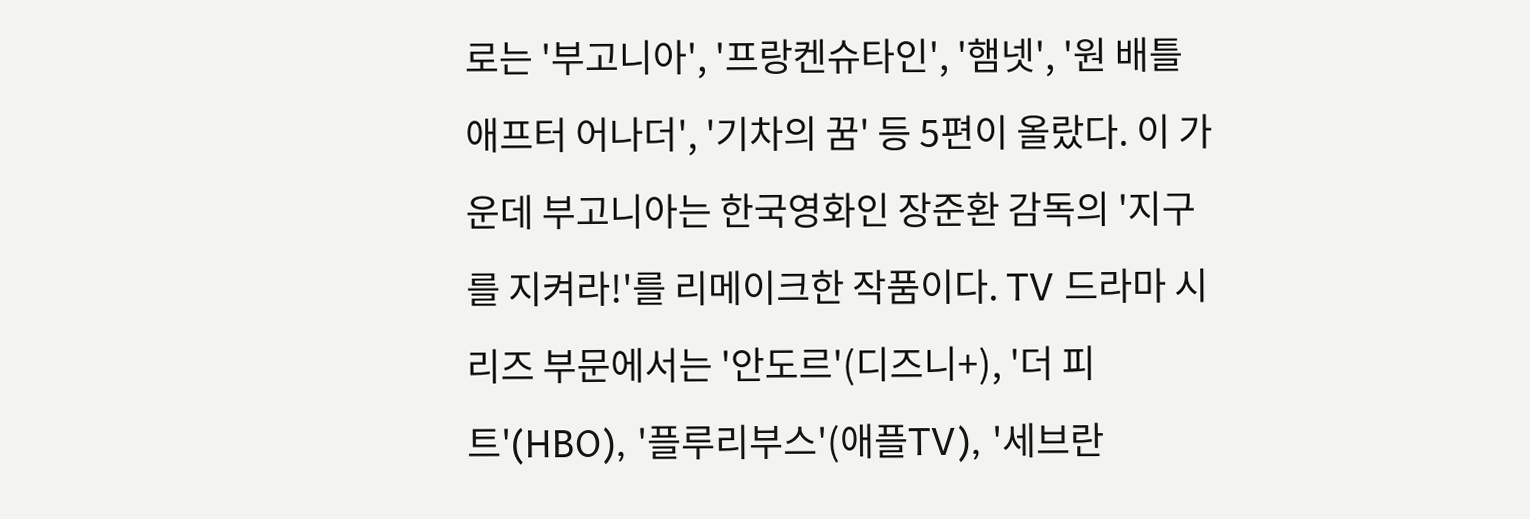로는 '부고니아', '프랑켄슈타인', '햄넷', '원 배틀 애프터 어나더', '기차의 꿈' 등 5편이 올랐다. 이 가운데 부고니아는 한국영화인 장준환 감독의 '지구를 지켜라!'를 리메이크한 작품이다. TV 드라마 시리즈 부문에서는 '안도르'(디즈니+), '더 피트'(HBO), '플루리부스'(애플TV), '세브란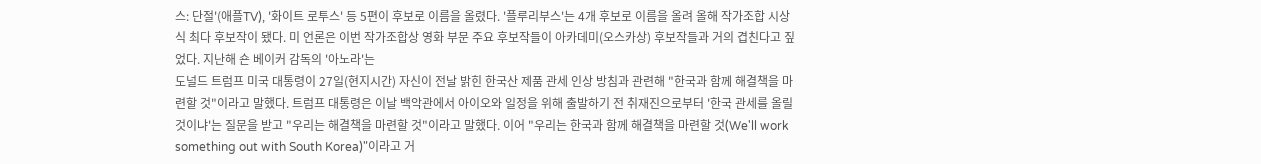스: 단절'(애플TV), '화이트 로투스' 등 5편이 후보로 이름을 올렸다. '플루리부스'는 4개 후보로 이름을 올려 올해 작가조합 시상식 최다 후보작이 됐다. 미 언론은 이번 작가조합상 영화 부문 주요 후보작들이 아카데미(오스카상) 후보작들과 거의 겹친다고 짚었다. 지난해 숀 베이커 감독의 '아노라'는
도널드 트럼프 미국 대통령이 27일(현지시간) 자신이 전날 밝힌 한국산 제품 관세 인상 방침과 관련해 "한국과 함께 해결책을 마련할 것"이라고 말했다. 트럼프 대통령은 이날 백악관에서 아이오와 일정을 위해 출발하기 전 취재진으로부터 '한국 관세를 올릴 것이냐'는 질문을 받고 "우리는 해결책을 마련할 것"이라고 말했다. 이어 "우리는 한국과 함께 해결책을 마련할 것(We'll work something out with South Korea)"이라고 거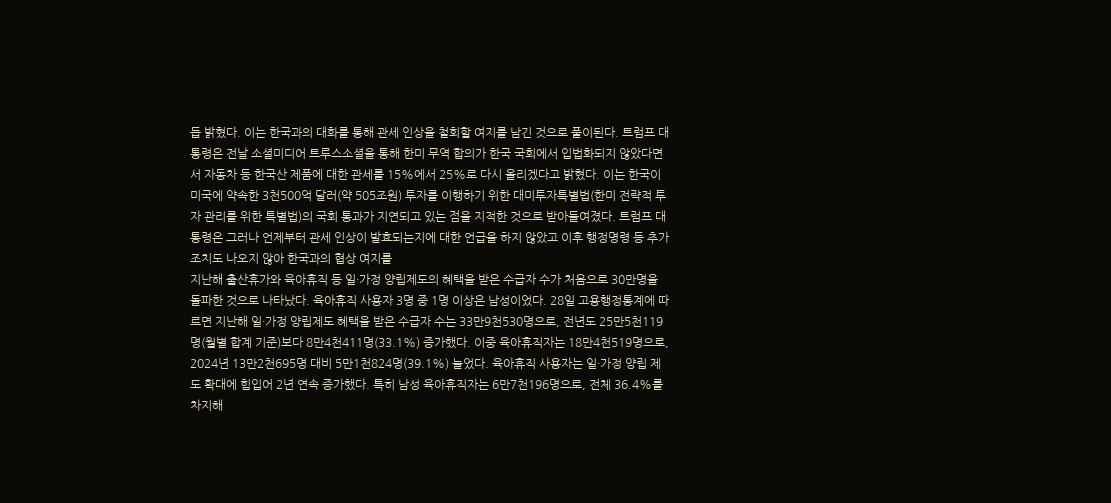듭 밝혔다. 이는 한국과의 대화를 통해 관세 인상을 철회할 여지를 남긴 것으로 풀이된다. 트럼프 대통령은 전날 소셜미디어 트루스소셜을 통해 한미 무역 합의가 한국 국회에서 입법화되지 않았다면서 자동차 등 한국산 제품에 대한 관세를 15%에서 25%로 다시 올리겠다고 밝혔다. 이는 한국이 미국에 약속한 3천500억 달러(약 505조원) 투자를 이행하기 위한 대미투자특별법(한미 전략적 투자 관리를 위한 특별법)의 국회 통과가 지연되고 있는 점을 지적한 것으로 받아들여졌다. 트럼프 대통령은 그러나 언제부터 관세 인상이 발효되는지에 대한 언급을 하지 않았고 이후 행정명령 등 추가 조치도 나오지 않아 한국과의 협상 여지를
지난해 출산휴가와 육아휴직 등 일·가정 양립제도의 혜택을 받은 수급자 수가 처음으로 30만명을 돌파한 것으로 나타났다. 육아휴직 사용자 3명 중 1명 이상은 남성이었다. 28일 고용행정통계에 따르면 지난해 일·가정 양립제도 혜택을 받은 수급자 수는 33만9천530명으로, 전년도 25만5천119명(월별 합계 기준)보다 8만4천411명(33.1%) 증가했다. 이중 육아휴직자는 18만4천519명으로, 2024년 13만2천695명 대비 5만1천824명(39.1%) 늘었다. 육아휴직 사용자는 일·가정 양립 제도 확대에 힘입어 2년 연속 증가했다. 특히 남성 육아휴직자는 6만7천196명으로, 전체 36.4%를 차지해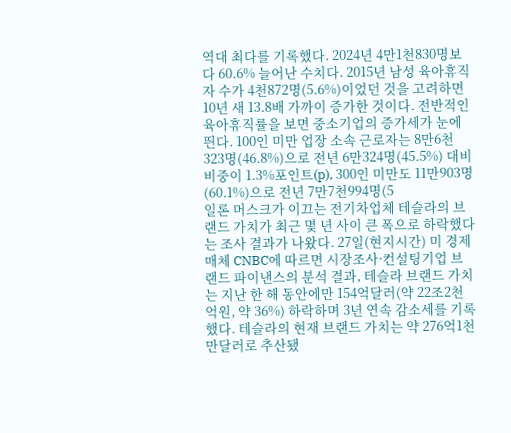역대 최다를 기록했다. 2024년 4만1천830명보다 60.6% 늘어난 수치다. 2015년 남성 육아휴직자 수가 4천872명(5.6%)이었던 것을 고려하면 10년 새 13.8배 가까이 증가한 것이다. 전반적인 육아휴직률을 보면 중소기업의 증가세가 눈에 띈다. 100인 미만 업장 소속 근로자는 8만6천323명(46.8%)으로 전년 6만324명(45.5%) 대비 비중이 1.3%포인트(p), 300인 미만도 11만903명(60.1%)으로 전년 7만7천994명(5
일론 머스크가 이끄는 전기차업체 테슬라의 브랜드 가치가 최근 몇 년 사이 큰 폭으로 하락했다는 조사 결과가 나왔다. 27일(현지시간) 미 경제매체 CNBC에 따르면 시장조사·컨설팅기업 브랜드 파이낸스의 분석 결과, 테슬라 브랜드 가치는 지난 한 해 동안에만 154억달러(약 22조2천억원, 약 36%) 하락하며 3년 연속 감소세를 기록했다. 테슬라의 현재 브랜드 가치는 약 276억1천만달러로 추산됐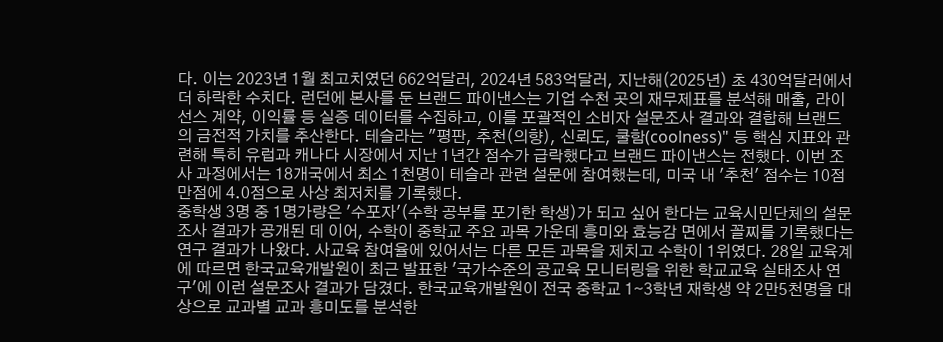다. 이는 2023년 1월 최고치였던 662억달러, 2024년 583억달러, 지난해(2025년) 초 430억달러에서 더 하락한 수치다. 런던에 본사를 둔 브랜드 파이낸스는 기업 수천 곳의 재무제표를 분석해 매출, 라이선스 계약, 이익률 등 실증 데이터를 수집하고, 이를 포괄적인 소비자 설문조사 결과와 결합해 브랜드의 금전적 가치를 추산한다. 테슬라는 "평판, 추천(의향), 신뢰도, 쿨함(coolness)" 등 핵심 지표와 관련해 특히 유럽과 캐나다 시장에서 지난 1년간 점수가 급락했다고 브랜드 파이낸스는 전했다. 이번 조사 과정에서는 18개국에서 최소 1천명이 테슬라 관련 설문에 참여했는데, 미국 내 '추천' 점수는 10점 만점에 4.0점으로 사상 최저치를 기록했다.
중학생 3명 중 1명가량은 '수포자'(수학 공부를 포기한 학생)가 되고 싶어 한다는 교육시민단체의 설문조사 결과가 공개된 데 이어, 수학이 중학교 주요 과목 가운데 흥미와 효능감 면에서 꼴찌를 기록했다는 연구 결과가 나왔다. 사교육 참여율에 있어서는 다른 모든 과목을 제치고 수학이 1위였다. 28일 교육계에 따르면 한국교육개발원이 최근 발표한 '국가수준의 공교육 모니터링을 위한 학교교육 실태조사 연구'에 이런 설문조사 결과가 담겼다. 한국교육개발원이 전국 중학교 1∼3학년 재학생 약 2만5천명을 대상으로 교과별 교과 흥미도를 분석한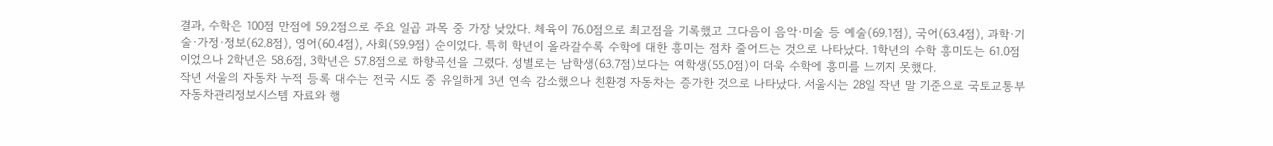결과, 수학은 100점 만점에 59.2점으로 주요 일곱 과목 중 가장 낮았다. 체육이 76.0점으로 최고점을 기록했고 그다음이 음악·미술 등 예술(69.1점), 국어(63.4점), 과학·기술·가정·정보(62.8점), 영어(60.4점), 사회(59.9점) 순이었다. 특히 학년이 올라갈수록 수학에 대한 흥미는 점차 줄어드는 것으로 나타났다. 1학년의 수학 흥미도는 61.0점이었으나 2학년은 58.6점, 3학년은 57.8점으로 하향곡선을 그렸다. 성별로는 남학생(63.7점)보다는 여학생(55.0점)이 더욱 수학에 흥미를 느끼지 못했다.
작년 서울의 자동차 누적 등록 대수는 전국 시도 중 유일하게 3년 연속 감소했으나 친환경 자동차는 증가한 것으로 나타났다. 서울시는 28일 작년 말 기준으로 국토교통부 자동차관리정보시스템 자료와 행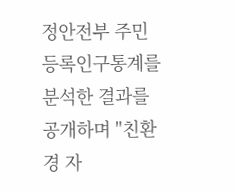정안전부 주민등록인구통계를 분석한 결과를 공개하며 "친환경 자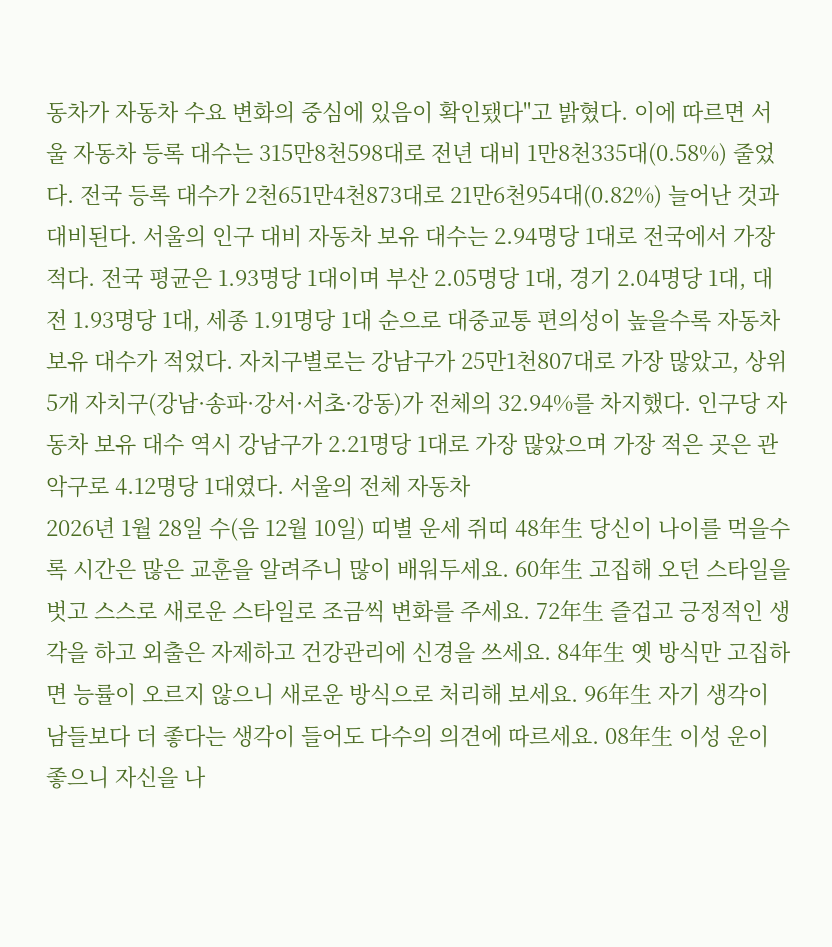동차가 자동차 수요 변화의 중심에 있음이 확인됐다"고 밝혔다. 이에 따르면 서울 자동차 등록 대수는 315만8천598대로 전년 대비 1만8천335대(0.58%) 줄었다. 전국 등록 대수가 2천651만4천873대로 21만6천954대(0.82%) 늘어난 것과 대비된다. 서울의 인구 대비 자동차 보유 대수는 2.94명당 1대로 전국에서 가장 적다. 전국 평균은 1.93명당 1대이며 부산 2.05명당 1대, 경기 2.04명당 1대, 대전 1.93명당 1대, 세종 1.91명당 1대 순으로 대중교통 편의성이 높을수록 자동차 보유 대수가 적었다. 자치구별로는 강남구가 25만1천807대로 가장 많았고, 상위 5개 자치구(강남·송파·강서·서초·강동)가 전체의 32.94%를 차지했다. 인구당 자동차 보유 대수 역시 강남구가 2.21명당 1대로 가장 많았으며 가장 적은 곳은 관악구로 4.12명당 1대였다. 서울의 전체 자동차
2026년 1월 28일 수(음 12월 10일) 띠별 운세 쥐띠 48年生 당신이 나이를 먹을수록 시간은 많은 교훈을 알려주니 많이 배워두세요. 60年生 고집해 오던 스타일을 벗고 스스로 새로운 스타일로 조금씩 변화를 주세요. 72年生 즐겁고 긍정적인 생각을 하고 외출은 자제하고 건강관리에 신경을 쓰세요. 84年生 옛 방식만 고집하면 능률이 오르지 않으니 새로운 방식으로 처리해 보세요. 96年生 자기 생각이 남들보다 더 좋다는 생각이 들어도 다수의 의견에 따르세요. 08年生 이성 운이 좋으니 자신을 나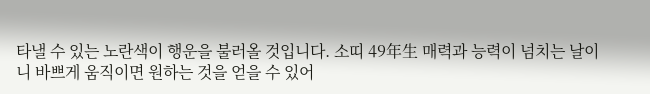타낼 수 있는 노란색이 행운을 불러올 것입니다. 소띠 49年生 매력과 능력이 넘치는 날이니 바쁘게 움직이면 원하는 것을 얻을 수 있어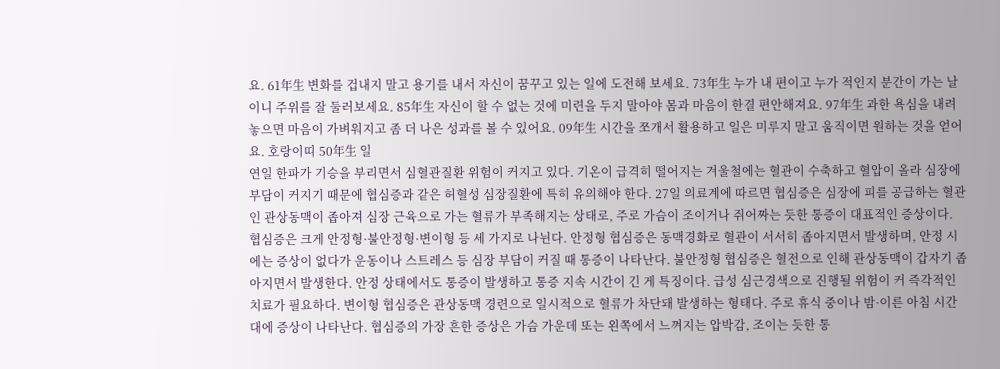요. 61年生 변화를 겁내지 말고 용기를 내서 자신이 꿈꾸고 있는 일에 도전해 보세요. 73年生 누가 내 편이고 누가 적인지 분간이 가는 날이니 주위를 잘 둘러보세요. 85年生 자신이 할 수 없는 것에 미련을 두지 말아야 몸과 마음이 한결 편안해져요. 97年生 과한 욕심을 내려놓으면 마음이 가벼워지고 좀 더 나은 성과를 볼 수 있어요. 09年生 시간을 쪼개서 활용하고 일은 미루지 말고 움직이면 원하는 것을 얻어요. 호랑이띠 50年生 일
연일 한파가 기승을 부리면서 심혈관질환 위험이 커지고 있다. 기온이 급격히 떨어지는 겨울철에는 혈관이 수축하고 혈압이 올라 심장에 부담이 커지기 때문에 협심증과 같은 허혈성 심장질환에 특히 유의해야 한다. 27일 의료계에 따르면 협심증은 심장에 피를 공급하는 혈관인 관상동맥이 좁아져 심장 근육으로 가는 혈류가 부족해지는 상태로, 주로 가슴이 조이거나 쥐어짜는 듯한 통증이 대표적인 증상이다. 협심증은 크게 안정형·불안정형·변이형 등 세 가지로 나뉜다. 안정형 협심증은 동맥경화로 혈관이 서서히 좁아지면서 발생하며, 안정 시에는 증상이 없다가 운동이나 스트레스 등 심장 부담이 커질 때 통증이 나타난다. 불안정형 협심증은 혈전으로 인해 관상동맥이 갑자기 좁아지면서 발생한다. 안정 상태에서도 통증이 발생하고 통증 지속 시간이 긴 게 특징이다. 급성 심근경색으로 진행될 위험이 커 즉각적인 치료가 필요하다. 변이형 협심증은 관상동맥 경련으로 일시적으로 혈류가 차단돼 발생하는 형태다. 주로 휴식 중이나 밤·이른 아침 시간대에 증상이 나타난다. 협심증의 가장 흔한 증상은 가슴 가운데 또는 왼쪽에서 느껴지는 압박감, 조이는 듯한 통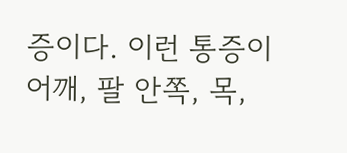증이다. 이런 통증이 어깨, 팔 안쪽, 목,